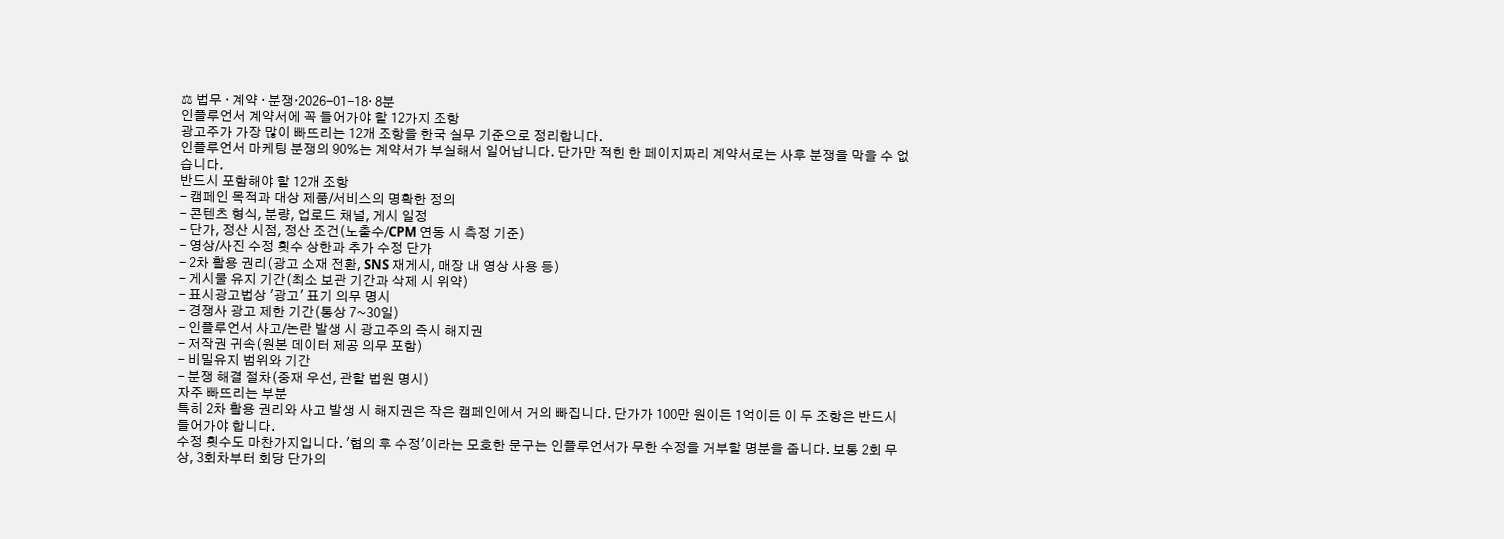⚖ 법무 · 계약 · 분쟁·2026-01-18· 8분
인플루언서 계약서에 꼭 들어가야 할 12가지 조항
광고주가 가장 많이 빠뜨리는 12개 조항을 한국 실무 기준으로 정리합니다.
인플루언서 마케팅 분쟁의 90%는 계약서가 부실해서 일어납니다. 단가만 적힌 한 페이지짜리 계약서로는 사후 분쟁을 막을 수 없습니다.
반드시 포함해야 할 12개 조항
- 캠페인 목적과 대상 제품/서비스의 명확한 정의
- 콘텐츠 형식, 분량, 업로드 채널, 게시 일정
- 단가, 정산 시점, 정산 조건(노출수/CPM 연동 시 측정 기준)
- 영상/사진 수정 횟수 상한과 추가 수정 단가
- 2차 활용 권리(광고 소재 전환, SNS 재게시, 매장 내 영상 사용 등)
- 게시물 유지 기간(최소 보관 기간과 삭제 시 위약)
- 표시광고법상 '광고' 표기 의무 명시
- 경쟁사 광고 제한 기간(통상 7~30일)
- 인플루언서 사고/논란 발생 시 광고주의 즉시 해지권
- 저작권 귀속(원본 데이터 제공 의무 포함)
- 비밀유지 범위와 기간
- 분쟁 해결 절차(중재 우선, 관할 법원 명시)
자주 빠뜨리는 부분
특히 2차 활용 권리와 사고 발생 시 해지권은 작은 캠페인에서 거의 빠집니다. 단가가 100만 원이든 1억이든 이 두 조항은 반드시 들어가야 합니다.
수정 횟수도 마찬가지입니다. '협의 후 수정'이라는 모호한 문구는 인플루언서가 무한 수정을 거부할 명분을 줍니다. 보통 2회 무상, 3회차부터 회당 단가의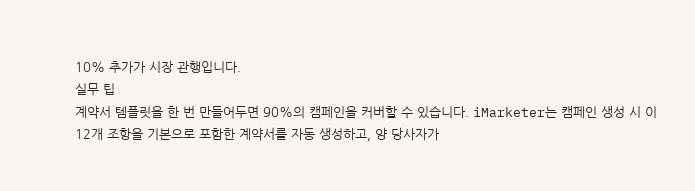10% 추가가 시장 관행입니다.
실무 팁
계약서 템플릿을 한 번 만들어두면 90%의 캠페인을 커버할 수 있습니다. iMarketer는 캠페인 생성 시 이 12개 조항을 기본으로 포함한 계약서를 자동 생성하고, 양 당사자가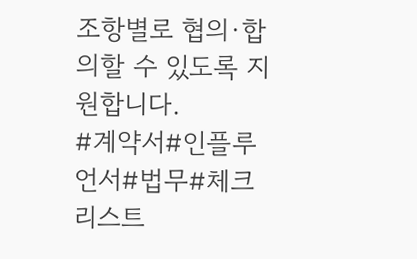조항별로 협의·합의할 수 있도록 지원합니다.
#계약서#인플루언서#법무#체크리스트